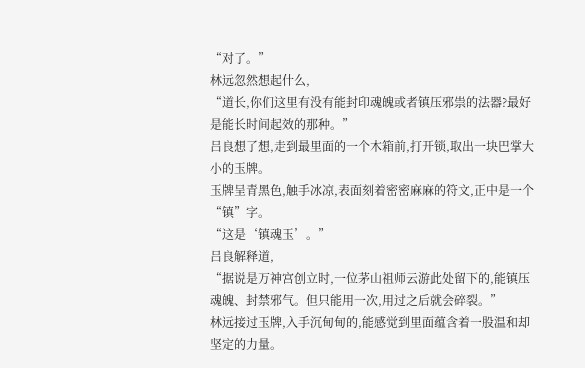“对了。”
林远忽然想起什么,
“道长,你们这里有没有能封印魂魄或者镇压邪祟的法器?最好是能长时间起效的那种。”
吕良想了想,走到最里面的一个木箱前,打开锁,取出一块巴掌大小的玉牌。
玉牌呈青黑色,触手冰凉,表面刻着密密麻麻的符文,正中是一个“镇”字。
“这是‘镇魂玉’。”
吕良解释道,
“据说是万神宫创立时,一位茅山祖师云游此处留下的,能镇压魂魄、封禁邪气。但只能用一次,用过之后就会碎裂。”
林远接过玉牌,入手沉甸甸的,能感觉到里面蕴含着一股温和却坚定的力量。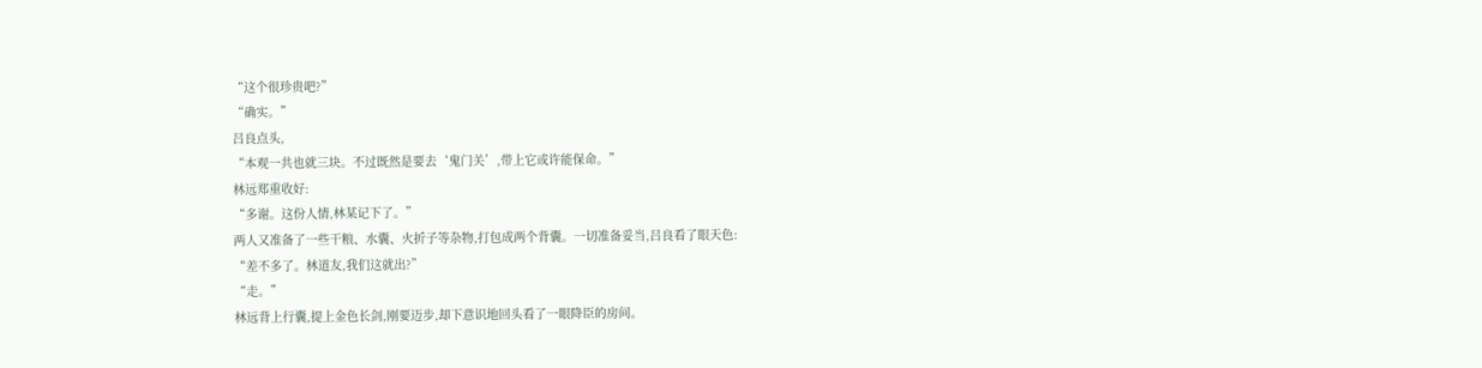“这个很珍贵吧?”
“确实。”
吕良点头,
“本观一共也就三块。不过既然是要去‘鬼门关’,带上它或许能保命。”
林远郑重收好:
“多谢。这份人情,林某记下了。”
两人又准备了一些干粮、水囊、火折子等杂物,打包成两个背囊。一切准备妥当,吕良看了眼天色:
“差不多了。林道友,我们这就出?”
“走。”
林远背上行囊,提上金色长剑,刚要迈步,却下意识地回头看了一眼降臣的房间。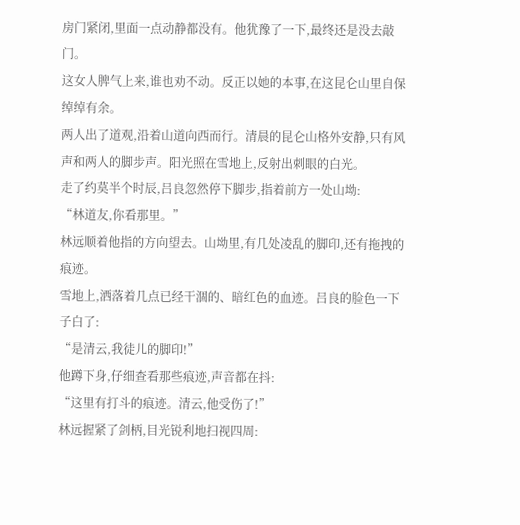房门紧闭,里面一点动静都没有。他犹豫了一下,最终还是没去敲门。
这女人脾气上来,谁也劝不动。反正以她的本事,在这昆仑山里自保绰绰有余。
两人出了道观,沿着山道向西而行。清晨的昆仑山格外安静,只有风声和两人的脚步声。阳光照在雪地上,反射出刺眼的白光。
走了约莫半个时辰,吕良忽然停下脚步,指着前方一处山坳:
“林道友,你看那里。”
林远顺着他指的方向望去。山坳里,有几处凌乱的脚印,还有拖拽的痕迹。
雪地上,洒落着几点已经干涸的、暗红色的血迹。吕良的脸色一下子白了:
“是清云,我徒儿的脚印!”
他蹲下身,仔细查看那些痕迹,声音都在抖:
“这里有打斗的痕迹。清云,他受伤了!”
林远握紧了剑柄,目光锐利地扫视四周: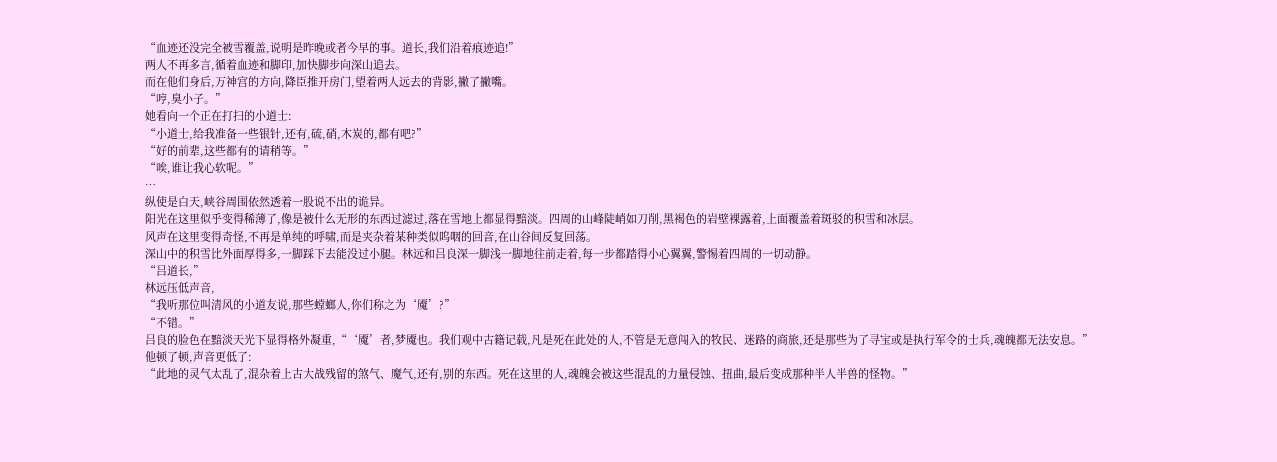“血迹还没完全被雪覆盖,说明是昨晚或者今早的事。道长,我们沿着痕迹追!”
两人不再多言,循着血迹和脚印,加快脚步向深山追去。
而在他们身后,万神宫的方向,降臣推开房门,望着两人远去的背影,撇了撇嘴。
“哼,臭小子。”
她看向一个正在打扫的小道士:
“小道士,给我准备一些银针,还有,硫,硝,木炭的,都有吧?”
“好的前辈,这些都有的请稍等。”
“唉,谁让我心软呢。”
…
纵使是白天,峡谷周围依然透着一股说不出的诡异。
阳光在这里似乎变得稀薄了,像是被什么无形的东西过滤过,落在雪地上都显得黯淡。四周的山峰陡峭如刀削,黑褐色的岩壁裸露着,上面覆盖着斑驳的积雪和冰层。
风声在这里变得奇怪,不再是单纯的呼啸,而是夹杂着某种类似呜咽的回音,在山谷间反复回荡。
深山中的积雪比外面厚得多,一脚踩下去能没过小腿。林远和吕良深一脚浅一脚地往前走着,每一步都踏得小心翼翼,警惕着四周的一切动静。
“吕道长,”
林远压低声音,
“我听那位叫清风的小道友说,那些螳螂人,你们称之为‘魇’?”
“不错。”
吕良的脸色在黯淡天光下显得格外凝重,“‘魇’者,梦魇也。我们观中古籍记载,凡是死在此处的人,不管是无意闯入的牧民、迷路的商旅,还是那些为了寻宝或是执行军令的士兵,魂魄都无法安息。”
他顿了顿,声音更低了:
“此地的灵气太乱了,混杂着上古大战残留的煞气、魔气,还有,别的东西。死在这里的人,魂魄会被这些混乱的力量侵蚀、扭曲,最后变成那种半人半兽的怪物。”